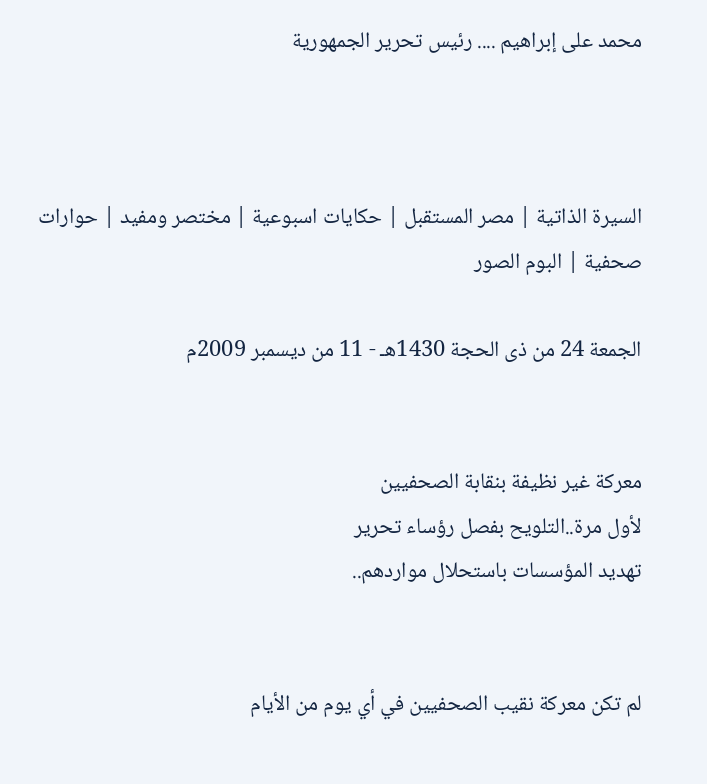محمد على إبراهيم .... رئيس تحرير الجمهورية



السيرة الذاتية | مصر المستقبل | حكايات اسبوعية | مختصر ومفيد | حوارات صحفية | البوم الصور

الجمعة 24 من ذى الحجة 1430هـ - 11 من ديسمبر 2009م


معركة غير نظيفة بنقابة الصحفيين
لأول مرة..التلويح بفصل رؤساء تحرير
تهديد المؤسسات باستحلال مواردهم..


لم تكن معركة نقيب الصحفيين في أي يوم من الأيام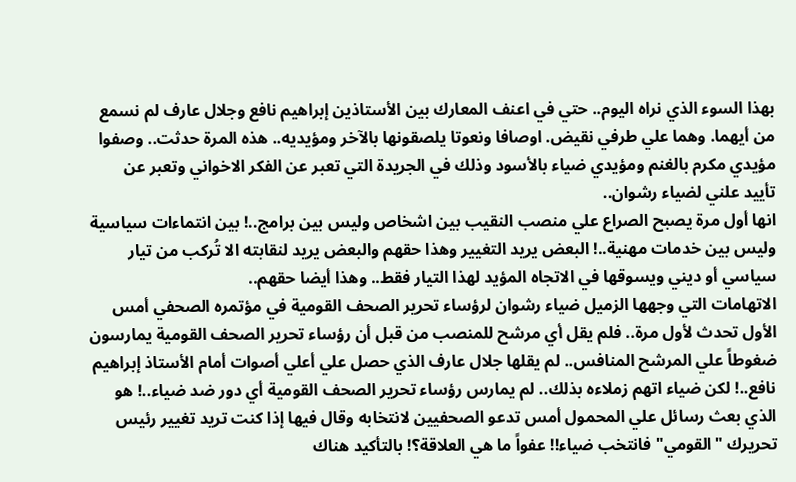بهذا السوء الذي نراه اليوم.. حتي في اعنف المعارك بين الأستاذين إبراهيم نافع وجلال عارف لم نسمع من أيهما. وهما علي طرفي نقيض. اوصافا ونعوتا يلصقونها بالآخر ومؤيديه.. هذه المرة حدثت.. وصفوا مؤيدي مكرم بالغنم ومؤيدي ضياء بالأسود وذلك في الجريدة التي تعبر عن الفكر الاخواني وتعبر عن تأييد علني لضياء رشوان..
انها أول مرة يصبح الصراع علي منصب النقيب بين اشخاص وليس بين برامج..! بين انتماءات سياسية وليس بين خدمات مهنية..! البعض يريد التغيير وهذا حقهم والبعض يريد لنقابته الا تُركب من تيار سياسي أو ديني ويسوقها في الاتجاه المؤيد لهذا التيار فقط.. وهذا أيضا حقهم..
الاتهامات التي وجهها الزميل ضياء رشوان لرؤساء تحرير الصحف القومية في مؤتمره الصحفي أمس الأول تحدث لأول مرة.. فلم يقل أي مرشح للمنصب من قبل أن رؤساء تحرير الصحف القومية يمارسون ضغوطاً علي المرشح المنافس.. لم يقلها جلال عارف الذي حصل علي أعلي أصوات أمام الأستاذ إبراهيم نافع..! لكن ضياء اتهم زملاءه بذلك.. لم يمارس رؤساء تحرير الصحف القومية أي دور ضد ضياء..! هو الذي بعث رسائل علي المحمول أمس تدعو الصحفيين لانتخابه وقال فيها إذا كنت تريد تغيير رئيس تحريرك "القومي" فانتخب ضياء!! عفواً ما هي العلاقة؟! بالتأكيد هناك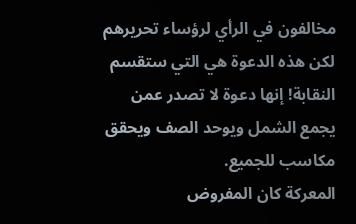مخالفون في الرأي لرؤساء تحريرهم لكن هذه الدعوة هي التي ستقسم النقابة! إنها دعوة لا تصدر عمن يجمع الشمل ويوحد الصف ويحقق مكاسب للجميع.
المعركة كان المفروض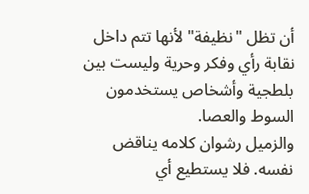أن تظل "نظيفة" لأنها تتم داخل نقابة رأي وفكر وحرية وليست بين بلطجية وأشخاص يستخدمون السوط والعصا.
والزميل رشوان كلامه يناقض نفسه. فلا يستطيع أي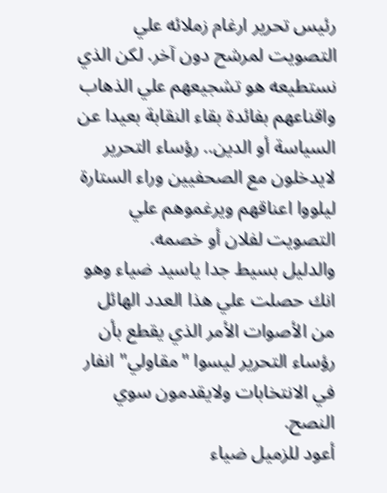رئيس تحرير ارغام زملائه علي التصويت لمرشح دون آخر. لكن الذي نستطيعه هو تشجيعهم علي الذهاب واقناعهم بفائدة بقاء النقابة بعيدا عن السياسة أو الدين.. رؤساء التحرير لايدخلون مع الصحفيين وراء الستارة ليلووا اعناقهم ويرغموهم علي التصويت لفلان أو خصمه.
والدليل بسيط جدا ياسيد ضياء وهو انك حصلت علي هذا العدد الهائل من الأصوات الأمر الذي يقطع بأن رؤساء التحرير ليسوا "مقاولي" انفار في الانتخابات ولايقدمون سوي النصح.
أعود للزميل ضياء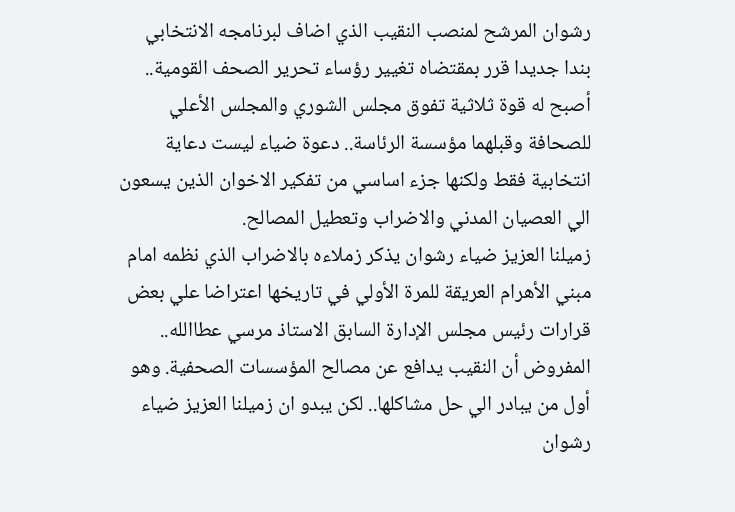رشوان المرشح لمنصب النقيب الذي اضاف لبرنامجه الانتخابي بندا جديدا قرر بمقتضاه تغيير رؤساء تحرير الصحف القومية.. أصبح له قوة ثلاثية تفوق مجلس الشوري والمجلس الأعلي للصحافة وقبلهما مؤسسة الرئاسة.. دعوة ضياء ليست دعاية انتخابية فقط ولكنها جزء اساسي من تفكير الاخوان الذين يسعون الي العصيان المدني والاضراب وتعطيل المصالح.
زميلنا العزيز ضياء رشوان يذكر زملاءه بالاضراب الذي نظمه امام مبني الأهرام العريقة للمرة الأولي في تاريخها اعتراضا علي بعض قرارات رئيس مجلس الإدارة السابق الاستاذ مرسي عطاالله..
المفروض أن النقيب يدافع عن مصالح المؤسسات الصحفية. وهو أول من يبادر الي حل مشاكلها.. لكن يبدو ان زميلنا العزيز ضياء رشوان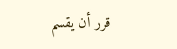قرر أن يقسم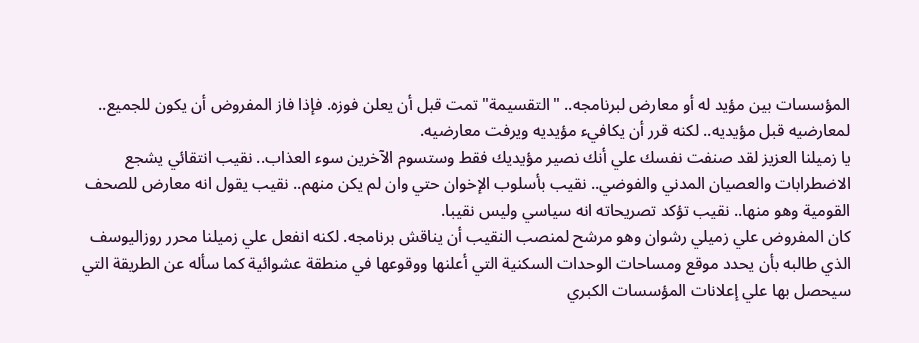المؤسسات بين مؤيد له أو معارض لبرنامجه.. "التقسيمة" تمت قبل أن يعلن فوزه. فإذا فاز المفروض أن يكون للجميع.. لمعارضيه قبل مؤيديه.. لكنه قرر أن يكافيء مؤيديه ويرفت معارضيه.
يا زميلنا العزيز لقد صنفت نفسك علي أنك نصير مؤيديك فقط وستسوم الآخرين سوء العذاب.. نقيب انتقائي يشجع الاضطرابات والعصيان المدني والفوضي.. نقيب بأسلوب الإخوان حتي وان لم يكن منهم.. نقيب يقول انه معارض للصحف القومية وهو منها.. نقيب تؤكد تصريحاته انه سياسي وليس نقيبا.
كان المفروض علي زميلي رشوان وهو مرشح لمنصب النقيب أن يناقش برنامجه. لكنه انفعل علي زميلنا محرر روزاليوسف الذي طالبه بأن يحدد موقع ومساحات الوحدات السكنية التي أعلنها ووقوعها في منطقة عشوائية كما سأله عن الطريقة التي سيحصل بها علي إعلانات المؤسسات الكبري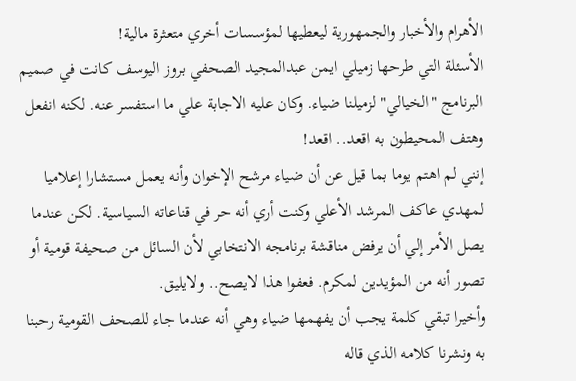الأهرام والأخبار والجمهورية ليعطيها لمؤسسات أخري متعثرة مالية!
الأسئلة التي طرحها زميلي ايمن عبدالمجيد الصحفي بروز اليوسف كانت في صميم البرنامج "الخيالي" لزميلنا ضياء. وكان عليه الاجابة علي ما استفسر عنه. لكنه انفعل وهتف المحيطون به اقعد.. اقعد!
إنني لم اهتم يوما بما قيل عن أن ضياء مرشح الإخوان وأنه يعمل مستشارا إعلاميا لمهدي عاكف المرشد الأعلي وكنت أري أنه حر في قناعاته السياسية. لكن عندما يصل الأمر إلي أن يرفض مناقشة برنامجه الانتخابي لأن السائل من صحيفة قومية أو تصور أنه من المؤيدين لمكرم. فعفوا هذا لايصح.. ولايليق.
وأخيرا تبقي كلمة يجب أن يفهمها ضياء وهي أنه عندما جاء للصحف القومية رحبنا به ونشرنا كلامه الذي قاله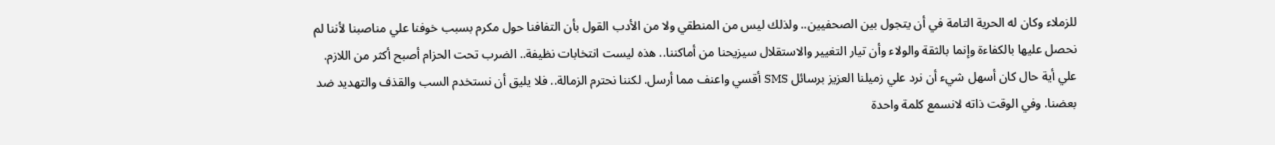للزملاء وكان له الحرية التامة في أن يتجول بين الصحفيين.. ولذلك ليس من المنطقي ولا من الأدب القول بأن التفافنا حول مكرم بسبب خوفنا علي مناصبنا لأننا لم نحصل عليها بالكفاءة وإنما بالثقة والولاء وأن تيار التغيير والاستقلال سيزيحنا من أماكننا.. هذه ليست انتخابات نظيفة.. الضرب تحت الحزام أصبح أكثر من اللازم.
علي أية حال كان أسهل شيء أن نرد علي زميلنا العزيز برسائل SMS أقسي واعنف مما أرسل. لكننا نحترم الزمالة.. فلا يليق أن نستخدم السب والقذف والتهديد ضد بعضنا. وفي الوقت ذاته لانسمع كلمة واحدة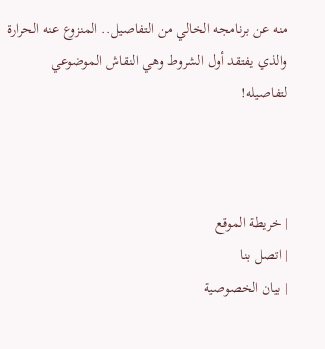منه عن برنامجه الخالي من التفاصيل.. المنزوع عنه الحرارة والذي يفتقد أول الشروط وهي النقاش الموضوعي لتفاصيله!



| خريطة الموقع
| اتصل بنا
| بيان الخصوصية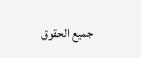جميع الحقوق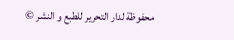محفوظة لدار التحرير للطبع و النشر ©